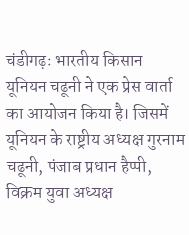चंडीगढ़ः भारतीय किसान यूनियन चढूनी ने एक प्रेस वार्ता का आयोजन किया है। जिसमें यूनियन के राष्ट्रीय अध्यक्ष गुरनाम चढूनी, पंजाब प्रधान हैप्पी, विक्रम युवा अध्यक्ष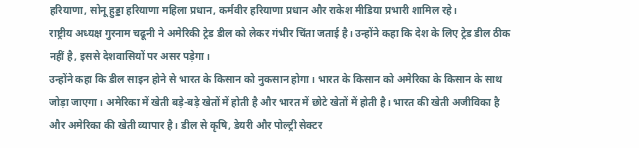हरियाणा, सोनू हुड्डा हरियाणा महिला प्रधान, कर्मवीर हरियाणा प्रधान और राकेश मीडिया प्रभारी शामिल रहे।
राष्ट्रीय अध्यक्ष गुरनाम चढूनी ने अमेरिकी ट्रेड डील को लेकर गंभीर चिंता जताई है। उन्होंने कहा कि देश के लिए ट्रेड डील ठीक नहीं है, इससे देशवासियों पर असर पड़ेगा।
उन्होंने कहा कि डील साइन होने से भारत के किसान को नुकसान होगा। भारत के किसान को अमेरिका के किसान के साथ जोड़ा जाएगा। अमेरिका में खेती बड़े-बड़े खेतों में होती है और भारत में छोटे खेतों में होती है। भारत की खेती अजीविका है और अमेरिका की खेती व्यापार है। डील से कृषि, डेयरी और पोल्ट्री सेक्टर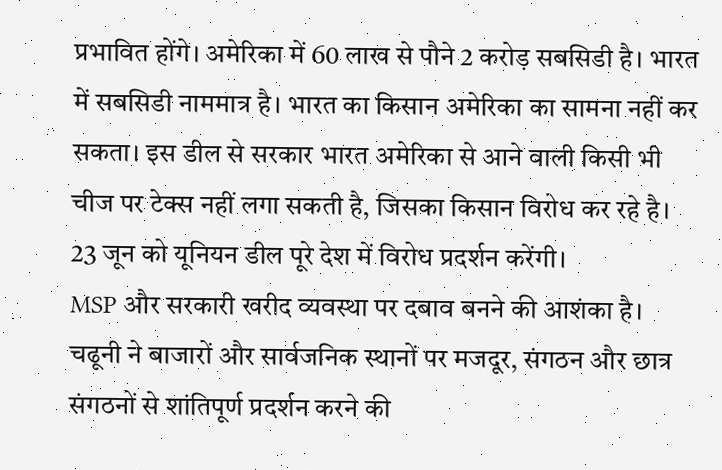प्रभावित होंगे। अमेरिका में 60 लाख से पौने 2 करोड़ सबसिडी है। भारत में सबसिडी नाममात्र है। भारत का किसान अमेरिका का सामना नहीं कर सकता। इस डील से सरकार भारत अमेरिका से आने वाली किसी भी चीज पर टेक्स नहीं लगा सकती है, जिसका किसान विरोध कर रहे है। 23 जून को यूनियन डील पूरे देश में विरोध प्रदर्शन करेंगी।
MSP और सरकारी खरीद व्यवस्था पर दबाव बनने की आशंका है। चढूनी ने बाजारों और सार्वजनिक स्थानों पर मजदूर, संगठन और छात्र संगठनों से शांतिपूर्ण प्रदर्शन करने की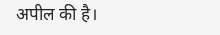अपील की है।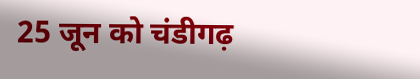25 जून को चंडीगढ़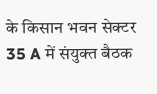के किसान भवन सेक्टर 35 A में संयुक्त बैठक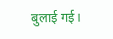बुलाई गई।